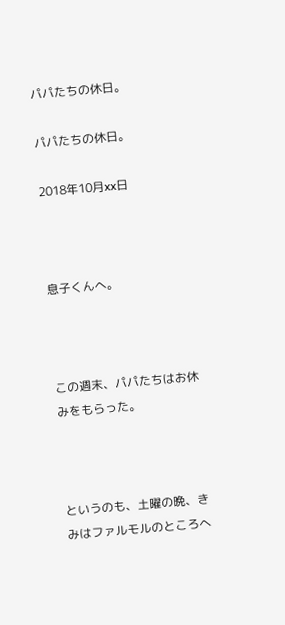パパたちの休日。

パパたちの休日。

2018年10月xx日



息子くんへ。



この週末、パパたちはお休みをもらった。



というのも、土曜の晩、きみはファルモルのところへ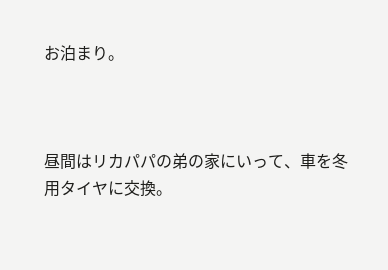お泊まり。



昼間はリカパパの弟の家にいって、車を冬用タイヤに交換。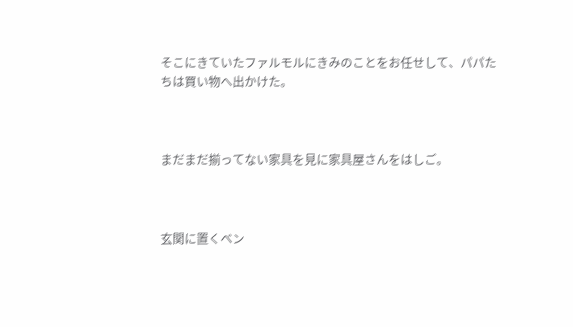そこにきていたファルモルにきみのことをお任せして、パパたちは買い物へ出かけた。



まだまだ揃ってない家具を見に家具屋さんをはしご。



玄関に置くベン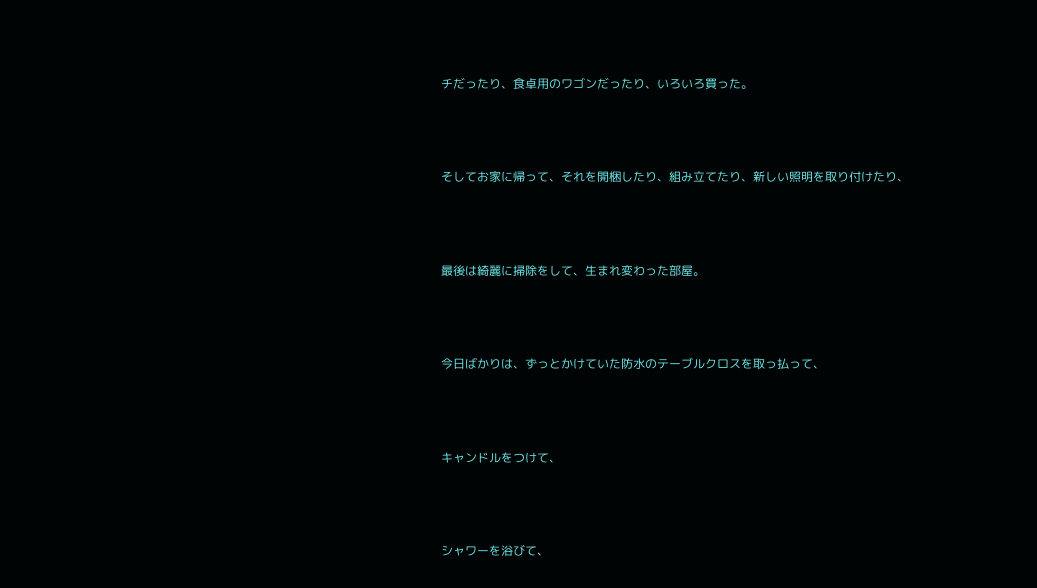チだったり、食卓用のワゴンだったり、いろいろ買った。



そしてお家に帰って、それを開梱したり、組み立てたり、新しい照明を取り付けたり、



最後は綺麗に掃除をして、生まれ変わった部屋。



今日ばかりは、ずっとかけていた防水のテーブルクロスを取っ払って、



キャンドルをつけて、



シャワーを浴びて、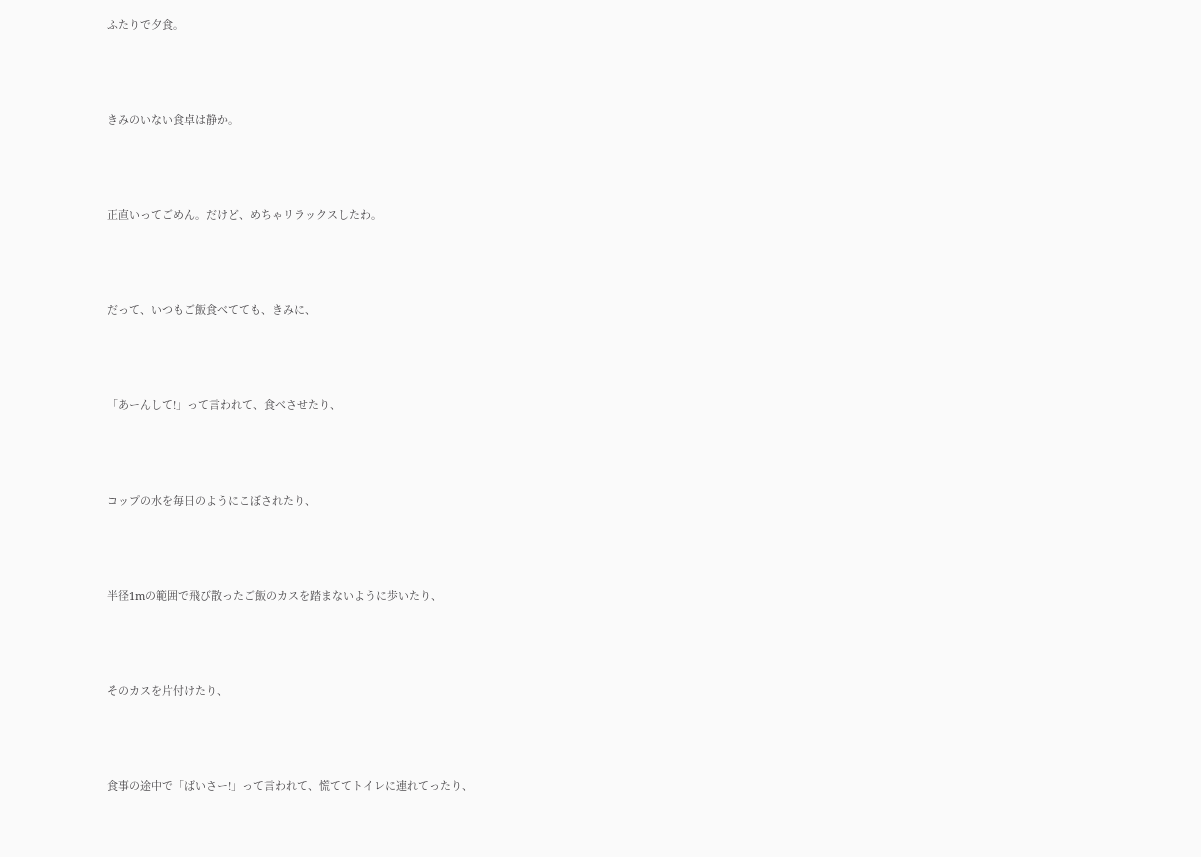ふたりで夕食。



きみのいない食卓は静か。



正直いってごめん。だけど、めちゃリラックスしたわ。



だって、いつもご飯食べてても、きみに、



「あーんして!」って言われて、食べさせたり、



コップの水を毎日のようにこぼされたり、



半径1mの範囲で飛び散ったご飯のカスを踏まないように歩いたり、



そのカスを片付けたり、



食事の途中で「ばいさー!」って言われて、慌ててトイレに連れてったり、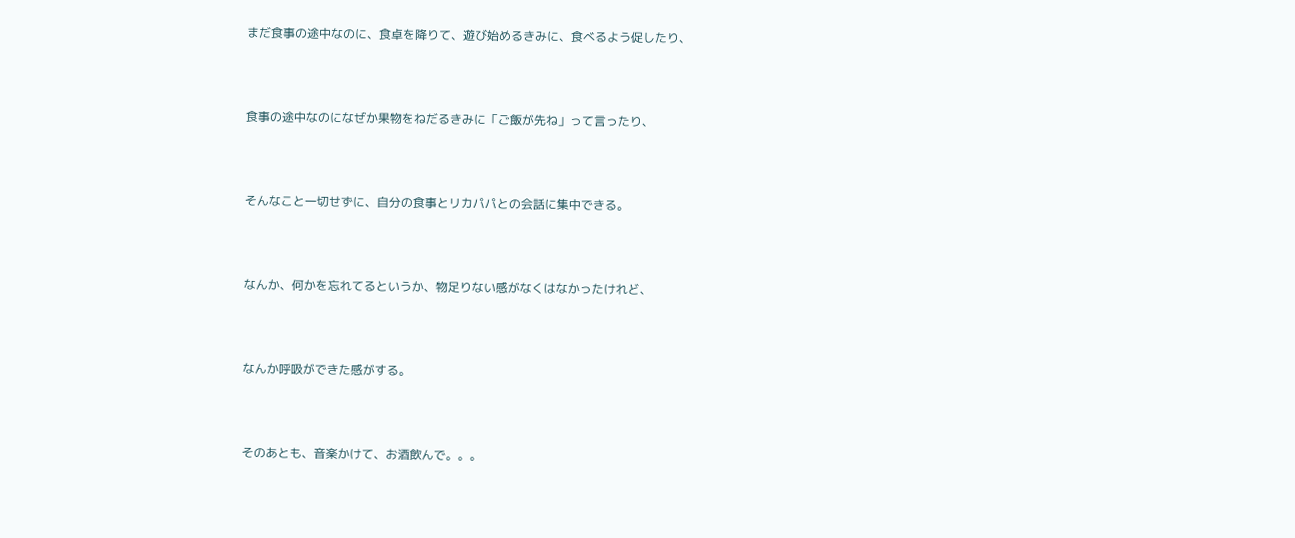まだ食事の途中なのに、食卓を降りて、遊び始めるきみに、食べるよう促したり、



食事の途中なのになぜか果物をねだるきみに「ご飯が先ね」って言ったり、



そんなこと一切せずに、自分の食事とリカパパとの会話に集中できる。



なんか、何かを忘れてるというか、物足りない感がなくはなかったけれど、



なんか呼吸ができた感がする。



そのあとも、音楽かけて、お酒飲んで。。。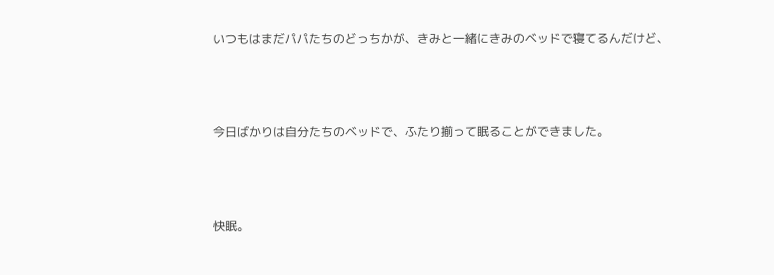いつもはまだパパたちのどっちかが、きみと一緒にきみのベッドで寝てるんだけど、



今日ばかりは自分たちのベッドで、ふたり揃って眠ることができました。



快眠。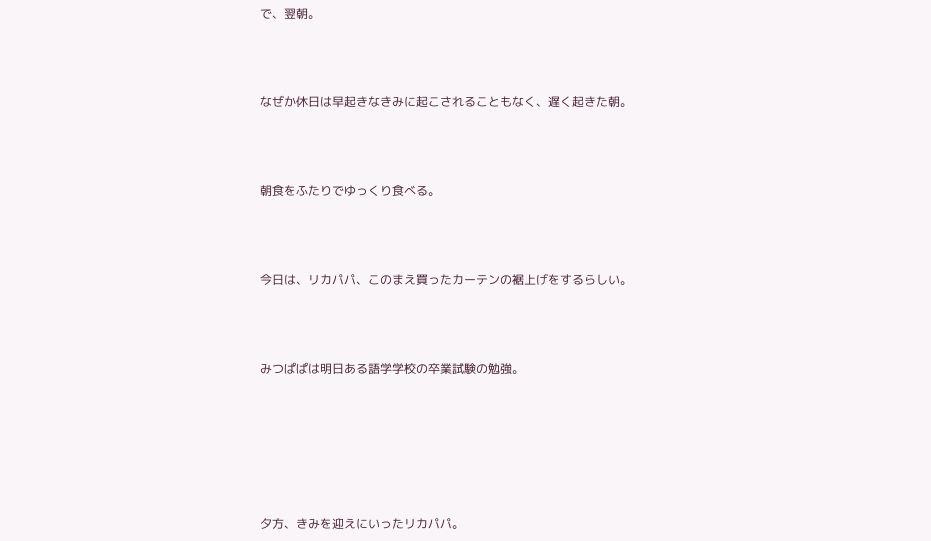で、翌朝。



なぜか休日は早起きなきみに起こされることもなく、遅く起きた朝。



朝食をふたりでゆっくり食べる。



今日は、リカパパ、このまえ買ったカーテンの裾上げをするらしい。



みつぱぱは明日ある語学学校の卒業試験の勉強。






夕方、きみを迎えにいったリカパパ。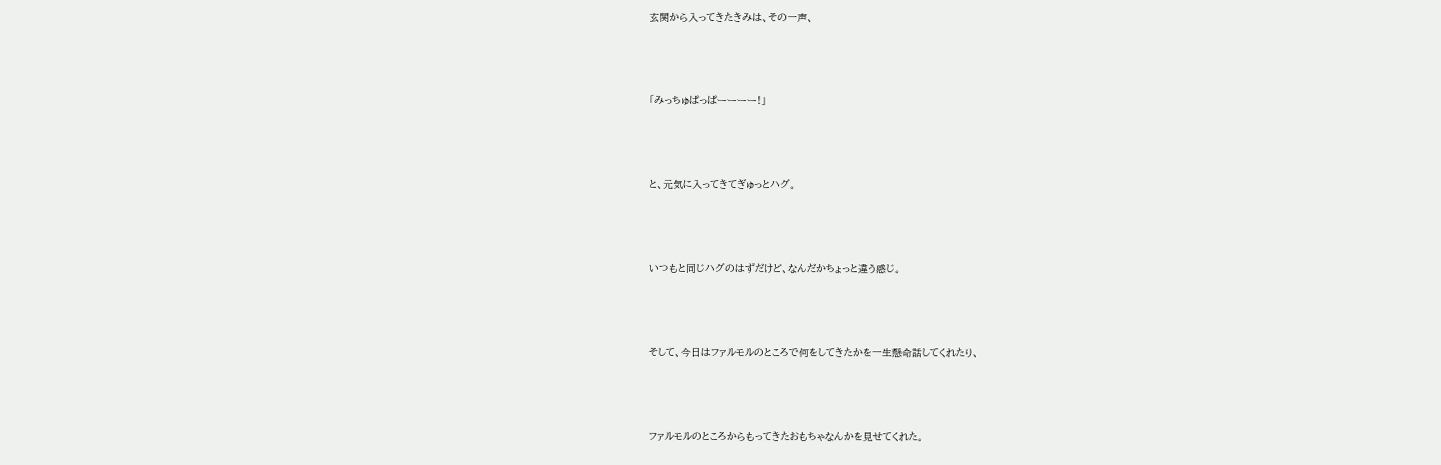玄関から入ってきたきみは、その一声、



「みっちゅぱっぱーーーー!」



と、元気に入ってきてぎゅっとハグ。



いつもと同じハグのはずだけど、なんだかちょっと違う感じ。



そして、今日はファルモルのところで何をしてきたかを一生懸命話してくれたり、



ファルモルのところからもってきたおもちゃなんかを見せてくれた。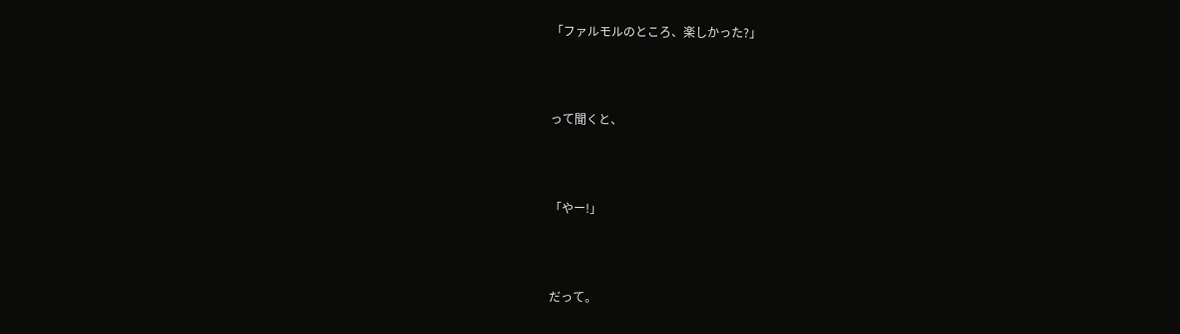「ファルモルのところ、楽しかった?」



って聞くと、



「やー!」



だって。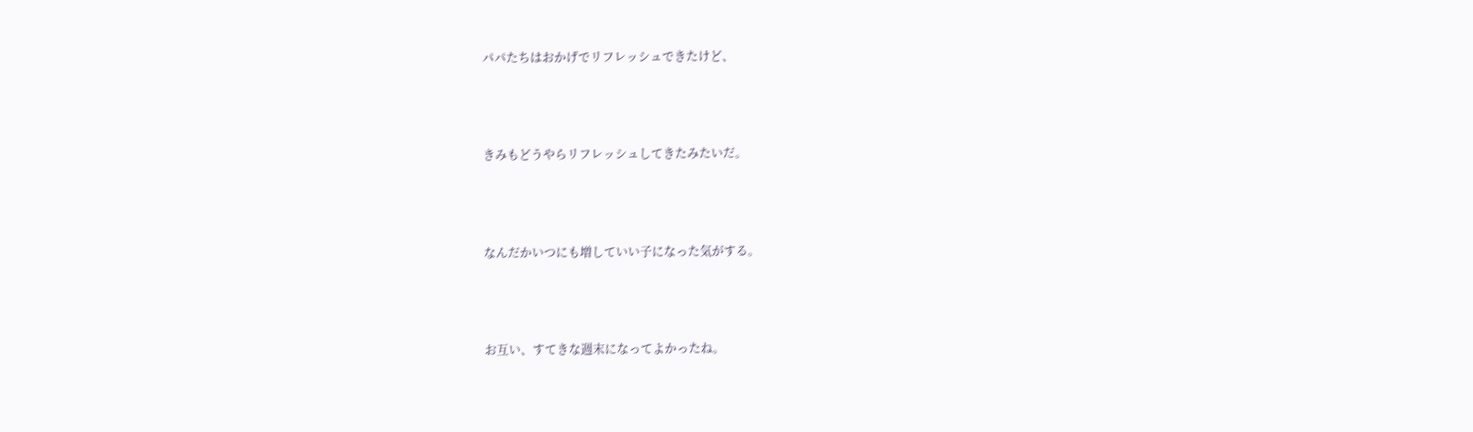パパたちはおかげでリフレッシュできたけど、



きみもどうやらリフレッシュしてきたみたいだ。



なんだかいつにも増していい子になった気がする。



お互い、すてきな週末になってよかったね。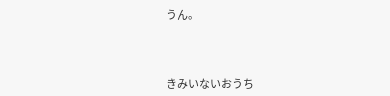うん。



きみいないおうち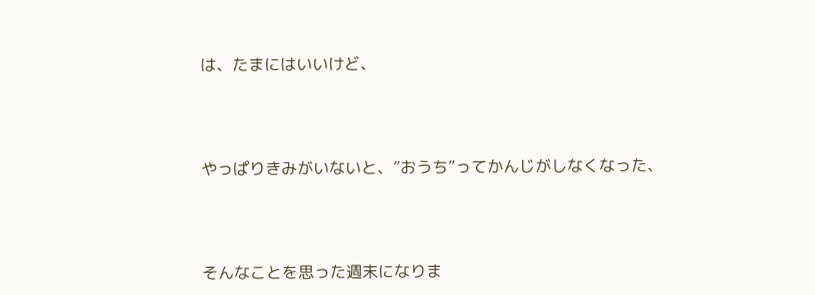は、たまにはいいけど、



やっぱりきみがいないと、”おうち”ってかんじがしなくなった、



そんなことを思った週末になりま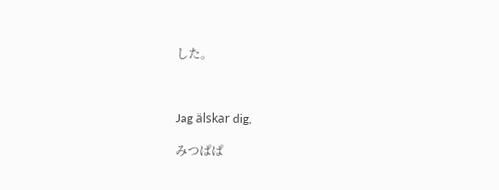した。



Jag älskar dig,

みつぱぱ